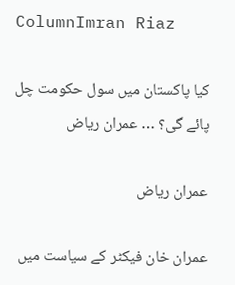ColumnImran Riaz

کیا پاکستان میں سول حکومت چل پائے گی؟ … عمران ریاض

عمران ریاض

عمران خان فیکٹر کے سیاست میں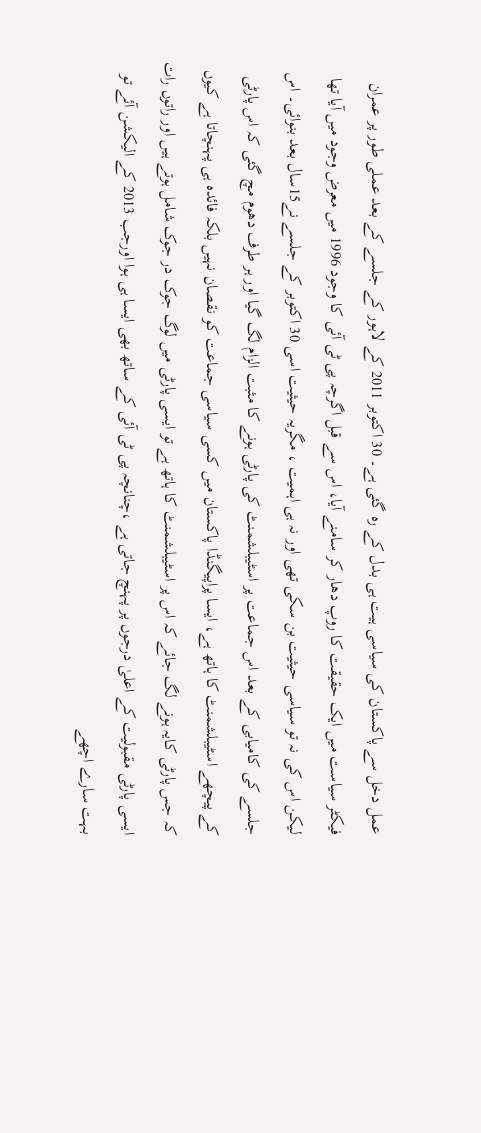عمل دخل سے پاکستان کی سیاسی ہیت ہی بدل کے رہ گئی ہے۔ 30 اکتوبر 2011 کے لاہور کے جلسے کے بعد عملی طور پر عمران فیکٹر سیاست میں ایک حقیقت کا روپ دھار کر سامنے آیا، اس سے قبل اگرچہ پی ٹی آئی کا وجود 1996 میں معرض وجود میں آیا تھا لیکن اس کی نہ تو سیاسی حیثیت بن سکی تھی اور نہ ہی اہمیت ، مگریہ حیثیت اسی 30 اکتوبر کے جلسے نے15سال بعد بنوائی۔ اس جلسے کی کامیابی کے بعد اس جماعت پر اسٹیبلشمنٹ کی پارٹی ہونے کا مثبت الزام لگ گیا اور ہر طرف دھوم مچ گئی کہ اس پارٹی کے پیچھے اسٹیبلشمنٹ کا ہاتھ ہے، ایسا پراپیگنڈا پاکستان میں کسی سیاسی جماعت کو نقصان نہیں بلکہ فائدہ ہی پہنچاتا ہے کیوں کہ جس پارٹی کایہ ہونے لگ جائے کہ اس پر اسٹیبلشمنٹ کا ہاتھ ہے تو ایسی پارٹی میں لوگ جوک در جوک شامل ہوتے ہیں اور راتوں رات ایسی پارٹی مقبولیت کے اعلیٰ درجوں پر پہنچ جاتی ہے ،چنانچہ پی ٹی آئی کے ساتھ بھی ایسا ہی ہوا اورجب 2013 کے الیکشن آئے تو بہت سارے اچھے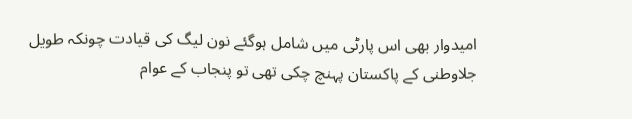امیدوار بھی اس پارٹی میں شامل ہوگئے نون لیگ کی قیادت چونکہ طویل جلاوطنی کے پاکستان پہنچ چکی تھی تو پنجاب کے عوام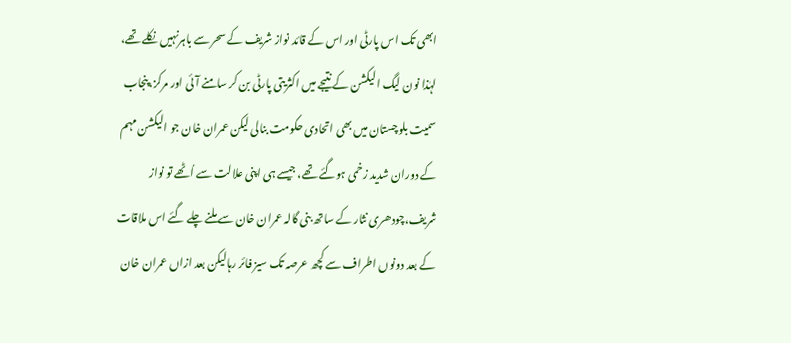ابھی تک اس پارٹی اور اس کے قائد نواز شریف کے سحر سے باہرنہیں نکلے تھے، لہٰذا نون لیگ الیکشن کے نتیجے میں اکثریتی پارٹی بن کر سامنے آئی اور مرکز،پنجاب سمیت بلوچستان میں بھی اتحادی حکومت بنالی لیکن عمران خان جو الیکشن مہم کے دوران شدید زخمی ہوگئے تھے، جیسے ہی اپنی علالت سے اُٹھے تو نواز شریف،چودھری نثار کے ساتھ بنی گالہ عمران خان سے ملنے چلے گئے اس ملاقات کے بعد دونوں اطراف سے کچھ عرصہ تک سیز فائر رہالیکن بعد ازاں عمران خان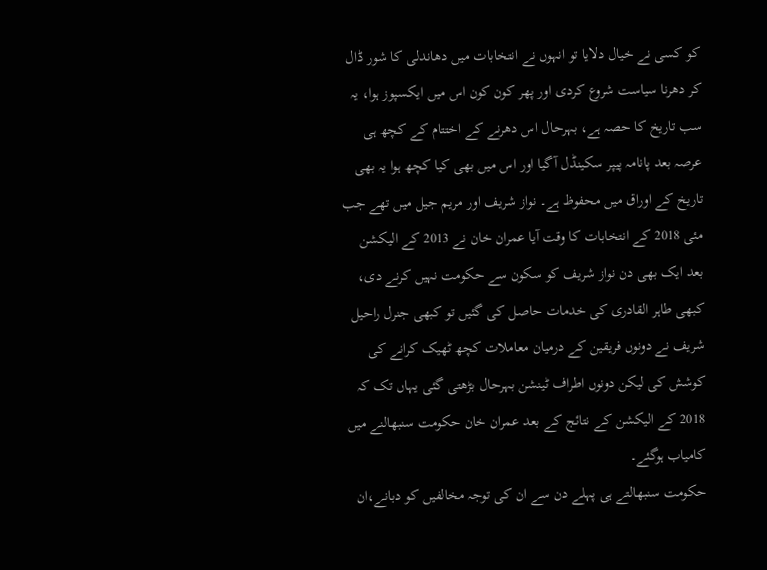کو کسی نے خیال دلایا تو انہوں نے انتخابات میں دھاندلی کا شور ڈال کر دھرنا سیاست شروع کردی اور پھر کون کون اس میں ایکسپوز ہوا، یہ سب تاریخ کا حصہ ہے، بہرحال اس دھرنے کے اختتام کے کچھ ہی عرصہ بعد پانامہ پیپر سکینڈل آگیا اور اس میں بھی کیا کچھ ہوا یہ بھی تاریخ کے اوراق میں محفوظ ہے۔ نواز شریف اور مریم جیل میں تھے جب مئی 2018 کے انتخابات کا وقت آیا عمران خان نے 2013 کے الیکشن بعد ایک بھی دن نواز شریف کو سکون سے حکومت نہیں کرنے دی، کبھی طاہر القادری کی خدمات حاصل کی گئیں تو کبھی جنرل راحیل شریف نے دونوں فریقین کے درمیان معاملات کچھ ٹھیک کرانے کی کوشش کی لیکن دونوں اطراف ٹینشن بہرحال بڑھتی گئی یہاں تک کہ 2018 کے الیکشن کے نتائج کے بعد عمران خان حکومت سنبھالنے میں کامیاب ہوگئے۔
حکومت سنبھالتے ہی پہلے دن سے ان کی توجہ مخالفیں کو دبانے،ان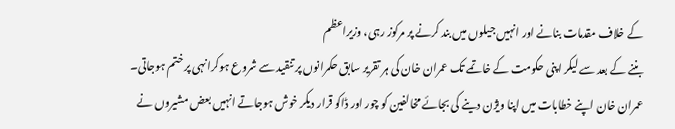کے خلاف مقدمات بنانے اور انہیں جیلوں میں بند کرنے پر مرکوز رہی، وزیراعظم
بننے کے بعد سے لیکر اپنی حکومت کے خاتمے تک عمران خان کی ہر تقریر سابق حکمرانوں پر تنقید سے شروع ہوکرانہی پر ختم ہوجاتی۔ عمران خان اپنے خطابات میں اپنا ویژن دینے کی بجائے مخالفین کو چور اور ڈاکو قرار دیکر خوش ہوجاتے انہیں بعض مشیروں نے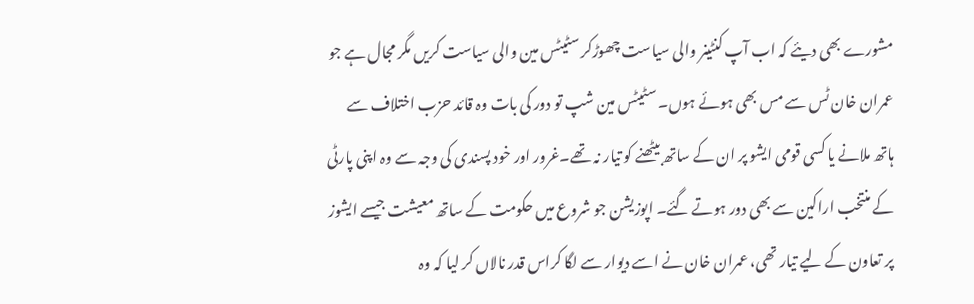مشورے بھی دیئے کہ اب آپ کنٹینر والی سیاست چھوڑکر سٹیٹس مین والی سیاست کریں مگر مجال ہے جو عمران خان ٹس سے مس بھی ہوئے ہوں۔ سٹیٹس مین شپ تو دور کی بات وہ قائد حزب اختلاف سے ہاتھ ملانے یا کسی قومی ایشو پر ان کے ساتھ بیٹھنے کو تیار نہ تھے۔غرور اور خود پسندی کی وجہ سے وہ اپنی پارٹی کے منتخب اراکین سے بھی دور ہوتے گئے۔ اپوزیشن جو شروع میں حکومت کے ساتھ معیشت جیسے ایشوز پر تعاون کے لیے تیار تھی، عمران خان نے اسے دیوار سے لگا کراس قدر نالاں کر لیا کہ وہ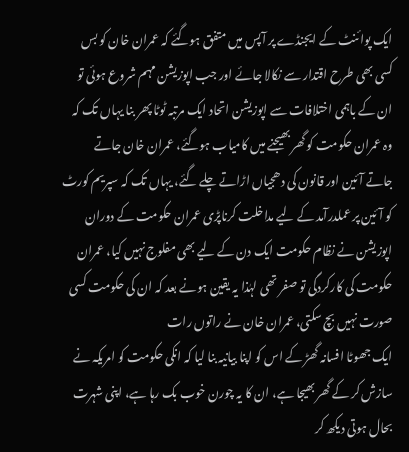ایک پوائنٹ کے ایجنڈے پر آپس میں متفق ہوگئے کہ عمران خان کو بس کسی بھی طرح اقتدار سے نکالا جائے اور جب اپوزیشن مہم شروع ہوئی تو ان کے باہمی اختلافات سے اپوزیشن اتحاد ایک مرتبہ ٹوٹا پھر بنا یہاں تک کہ وہ عمران حکومت کو گھر بھیجنے میں کامیاب ہوگئے، عمران خان جاتے جاتے آئین اور قانون کی دھجیاں اڑاتے چلے گئے، یہاں تک کہ سپریم کورٹ کو آئین پر عملدرآمد کے لیے مداخلت کرناپڑی عمران حکومت کے دوران اپوزیشن نے نظام حکومت ایک دن کے لیے بھی مفلوج نہیں کیا، عمران حکومت کی کارکردگی تو صفر تھی لہٰذا یہ یقین ہونے بعد کہ ان کی حکومت کسی صورت نہیں بچ سکتی، عمران خان نے راتوں رات
ایک جھوٹا افسانہ گھڑ کے اس کو اپنا بیانیہ بنا لیا کہ انکی حکومت کو امریکہ نے سازش کر کے گھر بھیجا ہے، ان کا یہ چورن خوب بک رہا ہے، اپنی شہرت بحال ہوتی دیکھ کر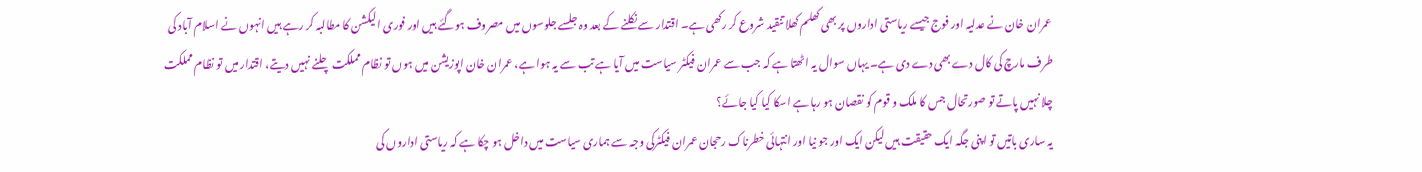عمران خان نے عدلیہ اور فوج جیسے ریاستی اداروں پر بھی کھلم کھلا تنقید شروع کر رکھی ہے۔ اقتدار سے نکلنے کے بعد وہ جلسے جلوسوں میں مصروف ہوگئے ہیں اور فوری الیکشن کا مطالبہ کر رہے ہیں انہوں نے اسلام آباد کی طرف مارچ کی کال دے بھی دے دی ہے۔ یہاں سوال یہ اٹھتا ہے کہ جب سے عمران فیکٹر سیاست میں آیا ہے تب سے یہ ہوا ہے، عمران خان اپوزیشن میں ہوں تو نظام مملکت چلنے نہیں دیتے، اقتدار میں تو نظام مملکت چلا نہیں پاتے تو صورتحال جس کا ملک و قوم کو نقصان ہو رہا ہے اسکا کیا کیا جائے؟
یہ ساری باتیں تو اپنی جگہ ایک حقیقت ہیں لیکن ایک اور جو نیا اور انتہائی خطرناک رحجان عمران فیکٹرکی وجہ سے ہماری سیاست میں داخل ہو چکا ہے کہ ریاستی اداروں کی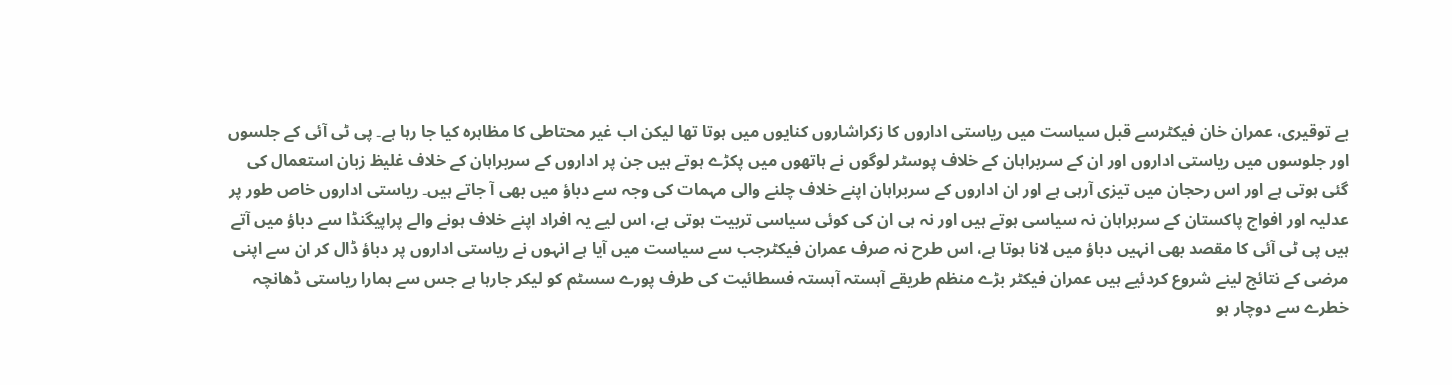بے توقیری، عمران خان فیکٹرسے قبل سیاست میں ریاستی اداروں کا زکراشاروں کنایوں میں ہوتا تھا لیکن اب غیر محتاطی کا مظاہرہ کیا جا رہا ہے۔ پی ٹی آئی کے جلسوں اور جلوسوں میں ریاستی اداروں اور ان کے سربراہان کے خلاف پوسٹر لوگوں نے ہاتھوں میں پکڑے ہوتے ہیں جن پر اداروں کے سربراہان کے خلاف غلیظ زبان استعمال کی گئی ہوتی ہے اور اس رحجان میں تیزی آرہی ہے اور ان اداروں کے سربراہان اپنے خلاف چلنے والی مہمات کی وجہ سے دباؤ میں بھی آ جاتے ہیں۔ ریاستی اداروں خاص طور پر عدلیہ اور افواج پاکستان کے سربراہان نہ سیاسی ہوتے ہیں اور نہ ہی ان کی کوئی سیاسی تربیت ہوتی ہے، اس لیے یہ افراد اپنے خلاف ہونے والے پراپیگنڈا سے دباؤ میں آتے ہیں پی ٹی آئی کا مقصد بھی انہیں دباؤ میں لانا ہوتا ہے، اس طرح نہ صرف عمران فیکٹرجب سے سیاست میں آیا ہے انہوں نے ریاستی اداروں پر دباؤ ڈال کر ان سے اپنی مرضی کے نتائج لینے شروع کردئیے ہیں عمران فیکٹر بڑے منظم طریقے آہستہ آہستہ فسطائیت کی طرف پورے سسٹم کو لیکر جارہا ہے جس سے ہمارا ریاستی ڈھانچہ خطرے سے دوچار ہو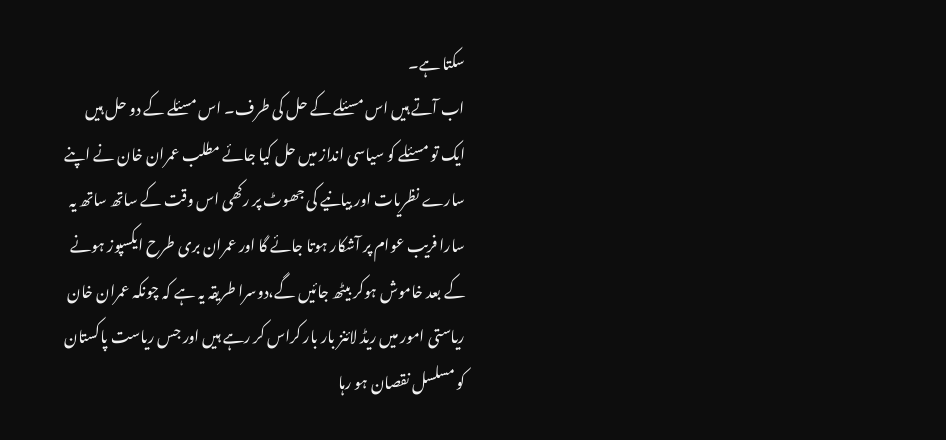سکتا ہے۔
اب آتے ہیں اس مسئلے کے حل کی طرف۔ اس مسئلے کے دو حل ہیں ایک تو مسئلے کو سیاسی انداز میں حل کیا جائے مطلب عمران خان نے اپنے سارے نظریات اور بیانیے کی جھوٹ پر رکھی اس وقت کے ساتھ ساتھ یہ سارا فریب عوام پر آشکار ہوتا جائے گا اور عمران بری طرح ایکسپوز ہونے کے بعد خاموش ہوکر بیٹھ جائیں گے،دوسرا طریقہ یہ ہے کہ چونکہ عمران خان ریاستی امور میں ریڈ لائنز بار بار کراس کر رہے ہیں اور جس ریاست پاکستان کو مسلسل نقصان ہو رہا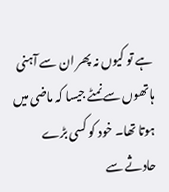ہے تو کیوں نہ پھر ان سے آہنی ہاتھوں سے نمٹے جیسا کہ ماضی میں ہوتا تھا۔ خود کو کسی بڑے حادثے سے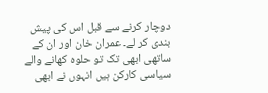دوچار کرنے سے قبل اس کی پیش بندی کر لے۔ عمران خان اور ان کے ساتھی ابھی تک تو حلوہ کھانے والے سیاسی کارکن ہیں انہوں نے ابھی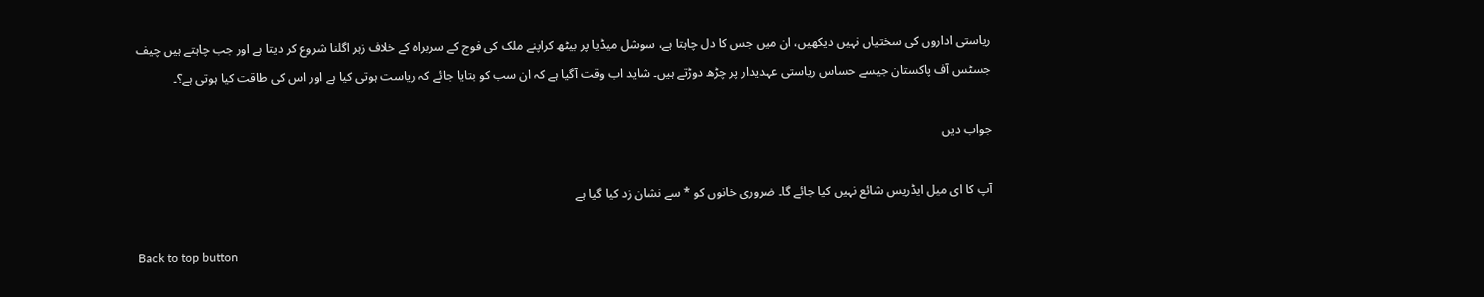ریاستی اداروں کی سختیاں نہیں دیکھیں، ان میں جس کا دل چاہتا ہے، سوشل میڈیا پر بیٹھ کراپنے ملک کی فوج کے سربراہ کے خلاف زہر اگلنا شروع کر دیتا ہے اور جب چاہتے ہیں چیف جسٹس آف پاکستان جیسے حساس ریاستی عہدیدار پر چڑھ دوڑتے ہیں۔ شاید اب وقت آگیا ہے کہ ان سب کو بتایا جائے کہ ریاست ہوتی کیا ہے اور اس کی طاقت کیا ہوتی ہے؟۔

جواب دیں

آپ کا ای میل ایڈریس شائع نہیں کیا جائے گا۔ ضروری خانوں کو * سے نشان زد کیا گیا ہے

Back to top button